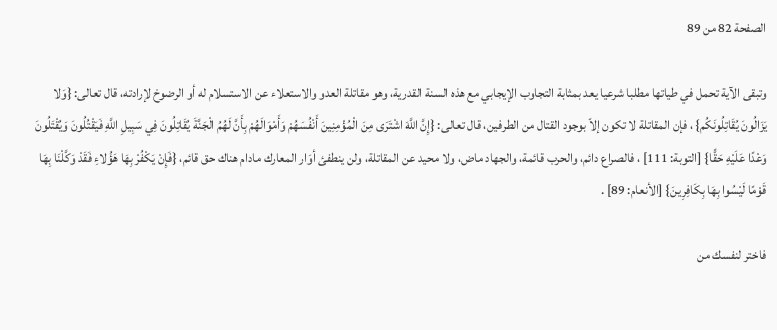الصفحة 82 من 89

وتبقى الآية تحمل في طياتها مطلبا شرعيا يعد بمثابة التجاوب الإيجابي مع هذه السنة القدرية، وهو مقاتلة العدو والاستعلاء عن الاستسلام له أو الرضوخ لإرادته، قال تعالى: {وَلا يَزَالُونَ يُقَاتِلُونَكُم} ، فإن المقاتلة لا تكون إلاّ بوجود القتال من الطرفين، قال تعالى: {إِنَّ اللَّهَ اشْتَرَى مِنَ الْمُؤْمِنِينَ أَنْفُسَهُمْ وَأَمْوَالَهُمْ بِأَنَّ لَهُمُ الْجَنَّةَ يُقَاتِلُونَ فِي سَبِيلِ اللَّهِ فَيَقْتُلُونَ وَيُقْتَلُونَ وَعْدًا عَلَيْهِ حَقًّا} [التوبة: 111] ، فالصراع دائم، والحرب قائمة، والجهاد ماض، ولا محيد عن المقاتلة، ولن ينطفئ أوَار المعارك مادام هناك حق قائم، {فَإِنْ يَكْفُرْ بِهَا هَؤُلاءِ فَقَدْ وَكَّلْنَا بِهَا قَوْمًا لَيْسُوا بِهَا بِكَافِرِينَ} [الأنعام: 89] .

فاختر لنفسك من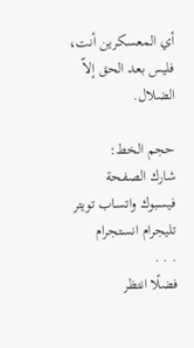أي المعسكرين أنت، فليس بعد الحق إلاّ الضلال.

حجم الخط:
شارك الصفحة
فيسبوك واتساب تويتر تليجرام انستجرام
. . .
فضلًا انتظر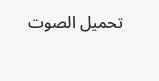تحميل الصوت